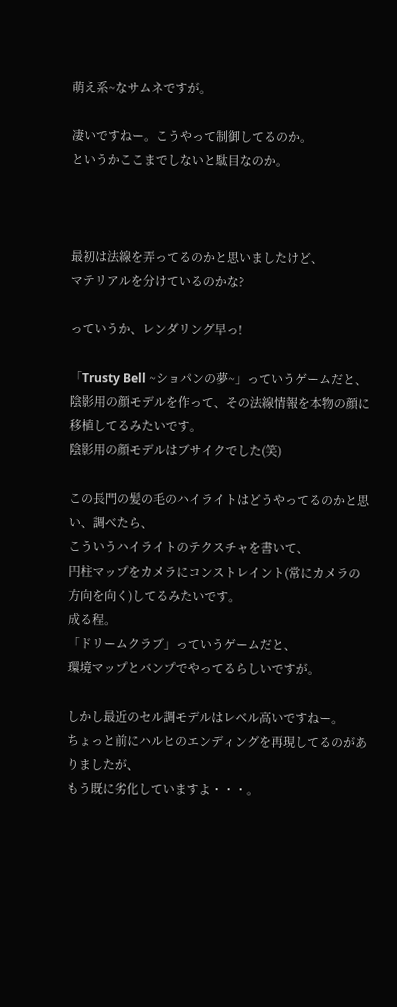萌え系~なサムネですが。

凄いですねー。こうやって制御してるのか。
というかここまでしないと駄目なのか。



最初は法線を弄ってるのかと思いましたけど、
マテリアルを分けているのかな?

っていうか、レンダリング早っ!

「Trusty Bell ~ショパンの夢~」っていうゲームだと、
陰影用の顔モデルを作って、その法線情報を本物の顔に移植してるみたいです。
陰影用の顔モデルはブサイクでした(笑)

この長門の髪の毛のハイライトはどうやってるのかと思い、調べたら、
こういうハイライトのテクスチャを書いて、
円柱マップをカメラにコンストレイント(常にカメラの方向を向く)してるみたいです。
成る程。
「ドリームクラブ」っていうゲームだと、
環境マップとバンプでやってるらしいですが。

しかし最近のセル調モデルはレベル高いですねー。
ちょっと前にハルヒのエンディングを再現してるのがありましたが、
もう既に劣化していますよ・・・。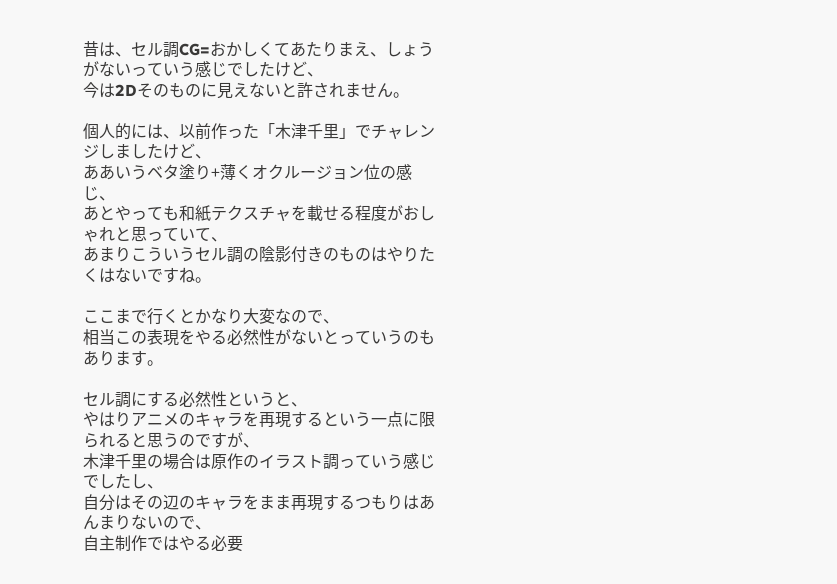昔は、セル調CG=おかしくてあたりまえ、しょうがないっていう感じでしたけど、
今は2Dそのものに見えないと許されません。

個人的には、以前作った「木津千里」でチャレンジしましたけど、
ああいうベタ塗り+薄くオクルージョン位の感じ、
あとやっても和紙テクスチャを載せる程度がおしゃれと思っていて、
あまりこういうセル調の陰影付きのものはやりたくはないですね。

ここまで行くとかなり大変なので、
相当この表現をやる必然性がないとっていうのもあります。

セル調にする必然性というと、
やはりアニメのキャラを再現するという一点に限られると思うのですが、
木津千里の場合は原作のイラスト調っていう感じでしたし、
自分はその辺のキャラをまま再現するつもりはあんまりないので、
自主制作ではやる必要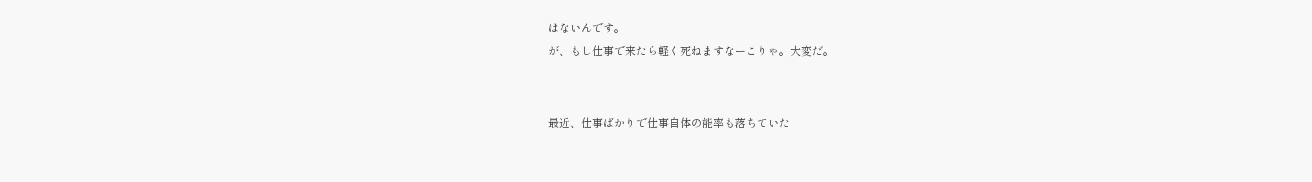はないんです。
が、もし仕事で来たら軽く死ねますなーこりゃ。大変だ。


最近、仕事ばかりで仕事自体の能率も落ちていた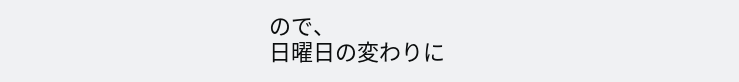ので、
日曜日の変わりに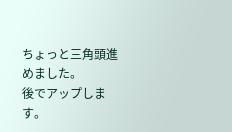ちょっと三角頭進めました。
後でアップします。